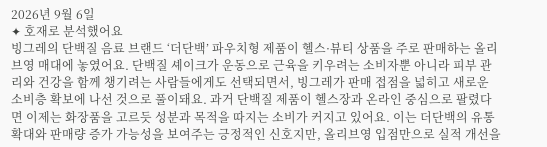2026년 9월 6일
✦ 호재로 분석했어요
빙그레의 단백질 음료 브랜드 ‘더단백’ 파우치형 제품이 헬스·뷰티 상품을 주로 판매하는 올리브영 매대에 놓였어요. 단백질 셰이크가 운동으로 근육을 키우려는 소비자뿐 아니라 피부 관리와 건강을 함께 챙기려는 사람들에게도 선택되면서, 빙그레가 판매 접점을 넓히고 새로운 소비층 확보에 나선 것으로 풀이돼요. 과거 단백질 제품이 헬스장과 온라인 중심으로 팔렸다면 이제는 화장품을 고르듯 성분과 목적을 따지는 소비가 커지고 있어요. 이는 더단백의 유통 확대와 판매량 증가 가능성을 보여주는 긍정적인 신호지만, 올리브영 입점만으로 실적 개선을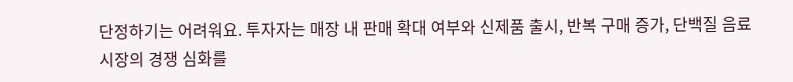단정하기는 어려워요. 투자자는 매장 내 판매 확대 여부와 신제품 출시, 반복 구매 증가, 단백질 음료 시장의 경쟁 심화를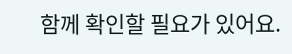함께 확인할 필요가 있어요.